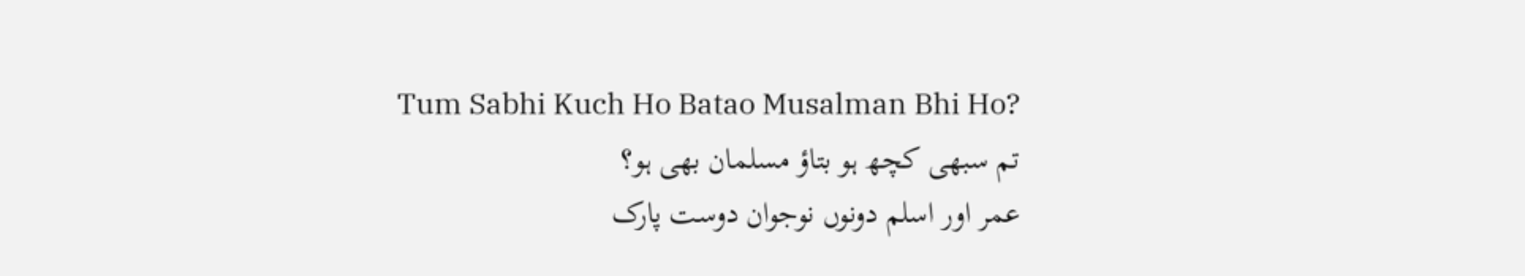Tum Sabhi Kuch Ho Batao Musalman Bhi Ho?
تم سبھی کچھ ہو بتاؤ مسلمان بھی ہو؟
عمر اور اسلم دونوں نوجوان دوست پارک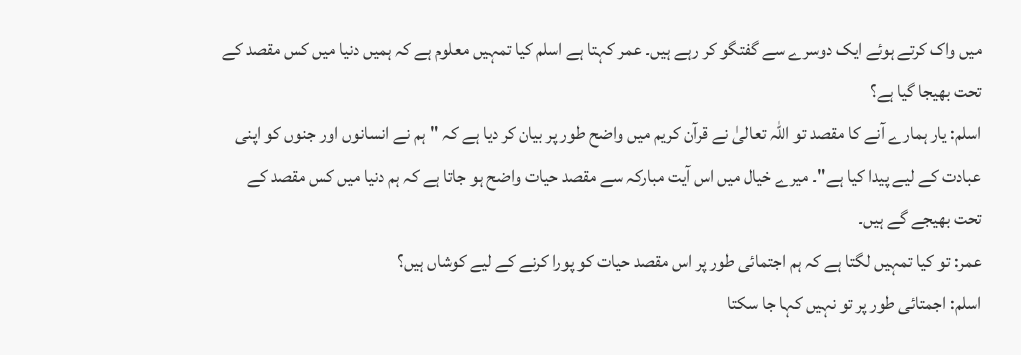میں واک کرتے ہوئے ایک دوسرے سے گفتگو کر رہے ہیں۔ عمر کہتا ہے اسلم کیا تمہیں معلوم ہے کہ ہمیں دنیا میں کس مقصد کے تحت بھیجا گیا ہے؟
اسلم: یار ہمارے آنے کا مقصد تو اللہ تعالیٰ نے قرآن کریم میں واضح طور پر بیان کر دیا ہے کہ "ہم نے انسانوں اور جنوں کو اپنی عبادت کے لیے پیدا کیا ہے"۔ میرے خیال میں اس آیت مبارکہ سے مقصد حیات واضح ہو جاتا ہے کہ ہم دنیا میں کس مقصد کے تحت بھیجے گے ہیں۔
عمر: تو کیا تمہیں لگتا ہے کہ ہم اجتمائی طور پر اس مقصد حیات کو پورا کرنے کے لیے کوشاں ہیں؟
اسلم: اجمتائی طور پر تو نہیں کہا جا سکتا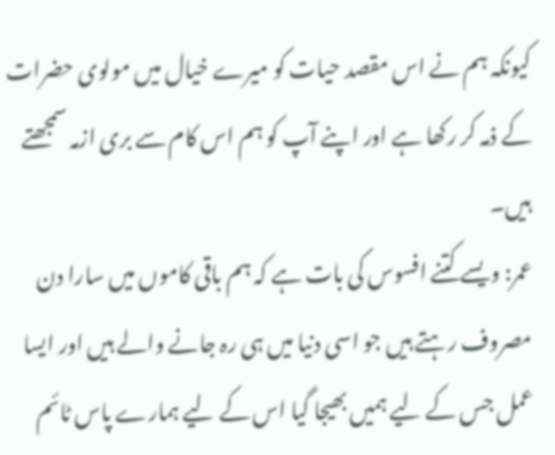کیونکہ ہم نے اس مقصد حیات کو میرے خیال میں مولوی حضرات کے ذمہ کر رکھا ہے اور اپنے آپ کو ہم اس کام سے بری ازمہ سمجھتے ہیں۔
عمر: ویسے کتنے افسوس کی بات ہے کہ ہم باقی کاموں میں سارا دن مصروف رہتے ہیں جو اسی دنیا میں ہی رہ جانے والے ہیں اور ایسا عمل جس کے لیے ہمیں بھیجا گیا اس کے لیے ہمارے پاس ٹائم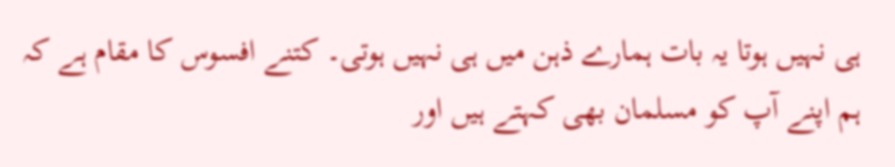ہی نہیں ہوتا یہ بات ہمارے ذہن میں ہی نہیں ہوتی۔ کتنے افسوس کا مقام ہے کہ ہم اپنے آپ کو مسلمان بھی کہتے ہیں اور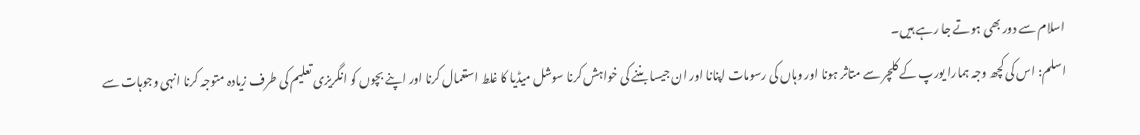اسلام سے دور بھی ہوتے جا رہے ہیں۔
اسلم: اس کی کچھ وجہ ہمارا یورپ کے کلچر سے متاثر ہونا اور وہاں کی رسومات اپنانا اور ان جیسا بننے کی خواہش کرنا سوشل میڈیا کا غلط استعمال کرنا اور اپنے بچوں کو انگریزی تعلیم کی طرف زیادہ متوجہ کرنا انہی وجوہات سے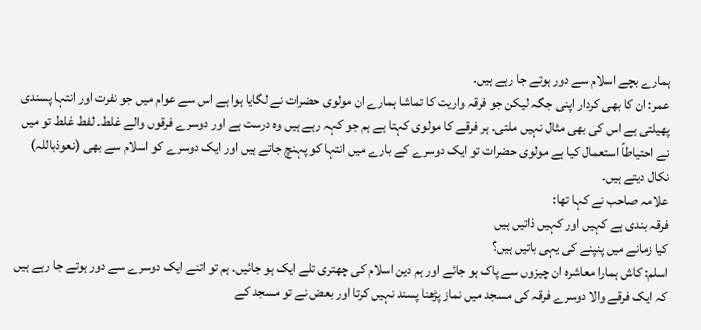ہمارے بچے اسلام سے دور ہوتے جا رہے ہیں۔
عمر: ان کا بھی کردار اپنی جگہ لیکن جو فرقہ واریت کا تماشا ہمارے ان مولوی حضرات نے لگایا ہوا ہے اس سے عوام میں جو نفرت اور انتہا پسندی پھیلتی ہے اس کی بھی مثال نہیں ملتی۔ ہر فرقے کا مولوی کہتا ہے ہم جو کہہ رہے ہیں وہ درست ہے اور دوسرے فرقوں والے غلط۔ لفط غلط تو میں نے احتیاطاً استعمال کیا ہے مولوی حضرات تو ایک دوسرے کے بارے میں انتہا کو پہنچ جاتے ہیں اور ایک دوسرے کو اسلام سے بھی (نعوذباللہ) نکال دیتے ہیں۔
علامہ صاحب نے کہا تھا:
فرقہ بندی ہے کہیں اور کہیں ذاتیں ہیں
کیا زمانے میں پنپنے کی یہی باتیں ہیں؟
اسلم: کاش ہمارا معاشرہ ان چیزوں سے پاک ہو جائے اور ہم دین اسلام کی چھتری تلے ایک ہو جائیں۔ ہم تو اتنے ایک دوسرے سے دور ہوتے جا رہے ہیں کہ ایک فرقے والا دوسرے فرقہ کی مسجد میں نماز پڑھنا پسند نہیں کرتا اور بعض نے تو مسجد کے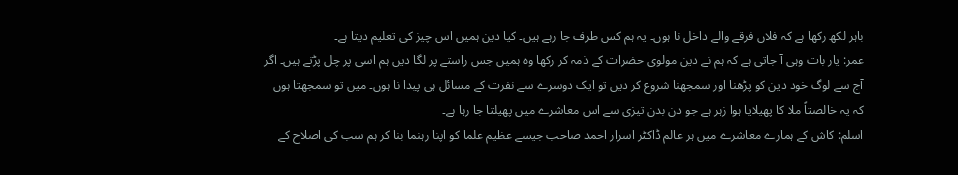باہر لکھ رکھا ہے کہ فلاں فرقے والے داخل نا ہوں۔ یہ ہم کس طرف جا رہے ہیں۔ کیا دین ہمیں اس چیز کی تعلیم دیتا ہے۔
عمر: یار بات وہی آ جاتی ہے کہ ہم نے دین مولوی حضرات کے ذمہ کر رکھا وہ ہمیں جس راستے پر لگا دیں ہم اسی پر چل پڑتے ہیں۔ اگر آج سے لوگ خود دین کو پڑھنا اور سمجھنا شروع کر دیں تو ایک دوسرے سے نفرت کے مسائل ہی پیدا نا ہوں۔ میں تو سمجھتا ہوں کہ یہ خالصتاً ملا کا پھیلایا ہوا زہر ہے جو دن بدن تیزی سے اس معاشرے میں پھیلتا جا رہا ہے۔
اسلم: کاش کے ہمارے معاشرے میں ہر عالم ڈاکٹر اسرار احمد صاحب جیسے عظیم علما کو اپنا رہنما بنا کر ہم سب کی اصلاح کے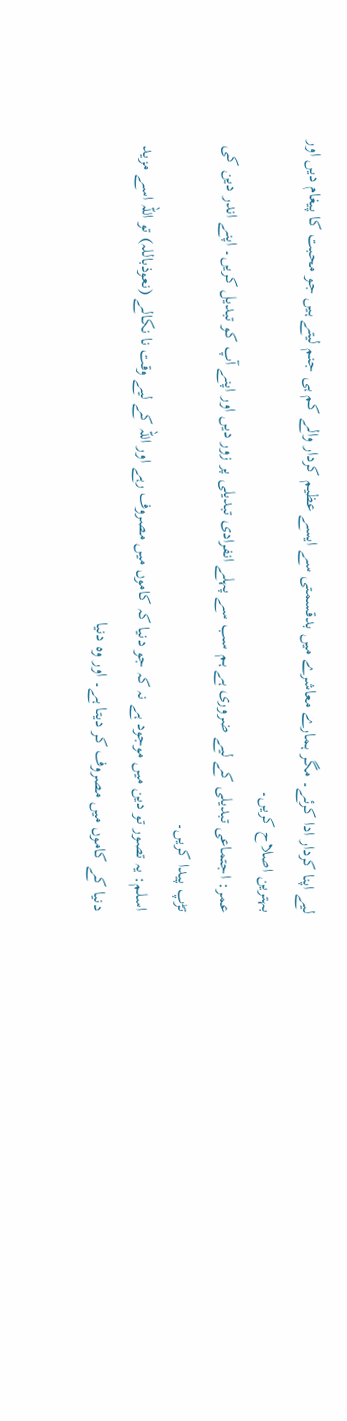لیے اپنا کردار ادا کرئے۔ مگر ہمارے معاشرے میں بدقسمتی سے ایسے عظیم کردار والے کم ہی جنم لیتے ہیں جو محبت کا پیغام دیں اور بہترین اصلاح کریں۔
عمر: اجتماعی تبدیلی کے لیے ضروری ہے ہم سب سے پہلے انفرادی تبدیلی پر زور دیں اور اپنے آپ کو تبدیل کریں۔ اپنے اندر دین کی تڑپ پیدا کریں۔
اسلم: یہ تصور تو دین میں موجود ہے نہ کہ جو دنیا کہ کاموں میں مصروف رہے اور اللہ کے لیے وقت نا نکالے (نعوذباللہ) تو اللہ اسے مزید دنیا کے کاموں میں مصروف کر دیتا ہے۔ اور وہ دنیا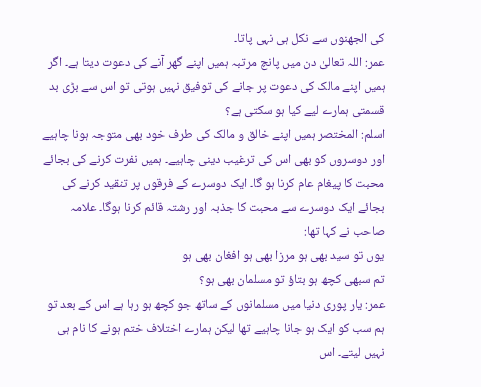کی الجھنوں سے نکل ہی نہی پاتا۔
عمر: اللہ تعالیٰ دن میں پانچ مرتبہ ہمیں اپنے گھر آنے کی دعوت دیتا ہے۔ اگر ہمیں اپنے مالک کی دعوت پر جانے کی توفیق نہیں ہوتی تو اس سے بڑی بد قسمتی ہمارے لیے کیا ہو سکتی ہے؟
اسلم: المختصر ہمیں اپنے خالق و مالک کی طرف خود بھی متوجہ ہونا چاہیے اور دوسروں کو بھی اس کی ترغیب دینی چاہیے۔ ہمیں نفرت کرنے کی بجائے محبت کا پیغام عام کرنا ہو گا۔ ایک دوسرے کے فرقوں پر تنقید کرنے کی بجائے ایک دوسرے سے محبت کا جذبہ اور رشتہ قائم کرنا ہوگا۔ علامہ صاحب نے کہا تھا:
یوں تو سید بھی ہو مرزا بھی ہو افغان بھی ہو
تم سبھی کچھ ہو بتاؤ تو مسلمان بھی ہو؟
عمر: یار پوری دنیا میں مسلمانوں کے ساتھ جو کچھ ہو رہا ہے اس کے بعد تو ہم سب کو ایک ہو جانا چاہیے تھا لیکن ہمارے اختلاف ختم ہونے کا نام ہی نہیں لیتے۔ اس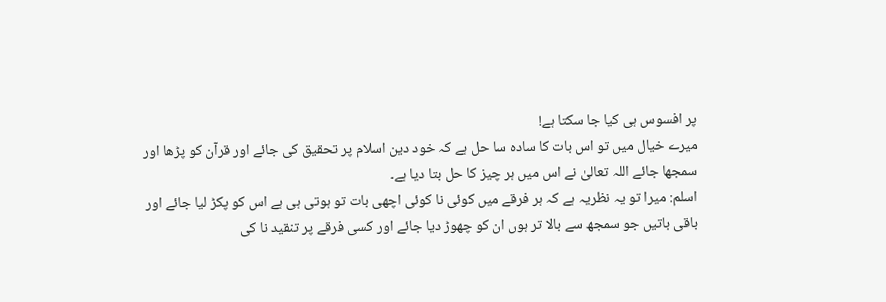پر افسوس ہی کیا جا سکتا ہے!
میرے خیال میں تو اس بات کا سادہ سا حل ہے کہ خود دین اسلام پر تحقیق کی جائے اور قرآن کو پڑھا اور سمجھا جائے اللہ تعالیٰ نے اس میں ہر چیز کا حل بتا دیا ہے۔
اسلم: میرا تو یہ نظریہ ہے کہ ہر فرقے میں کوئی نا کوئی اچھی بات تو ہوتی ہی ہے اس کو پکڑ لیا جائے اور باقی باتیں جو سمجھ سے بالا تر ہوں ان کو چھوڑ دیا جائے اور کسی فرقے پر تنقید نا کی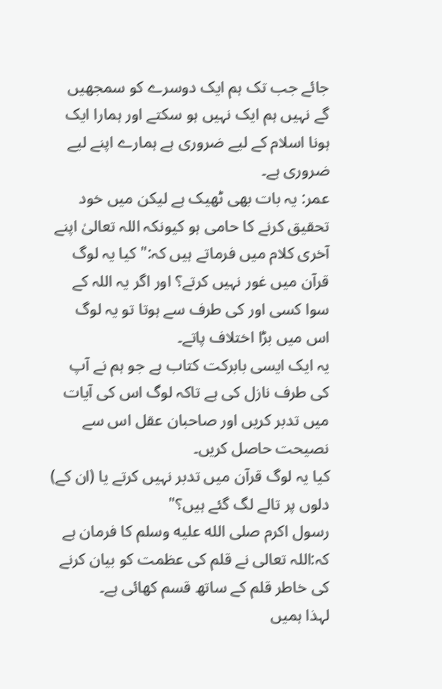جائے جب تک ہم ایک دوسرے کو سمجھیں گے نہیں ہم ایک نہیں ہو سکتے اور ہمارا ایک ہونا اسلام کے لیے ضروری ہے ہمارے اپنے لیے ضروری ہے۔
عمر: یہ بات بھی ٹھیک ہے لیکن میں خود تحقیق کرنے کا حامی ہو کیونکہ اللہ تعالیٰ اپنے آخری کلام میں فرماتے ہیں کہ:"کیا یہ لوگ قرآن میں غور نہیں کرتے؟ اور اگر یہ اللہ کے سوا کسی اور کی طرف سے ہوتا تو یہ لوگ اس میں بڑا اختلاف پاتے۔
یہ ایک ایسی بابرکت کتاب ہے جو ہم نے آپ کی طرف نازل کی ہے تاکہ لوگ اس کی آیات میں تدبر کریں اور صاحبان عقل اس سے نصیحت حاصل کریں۔
کیا یہ لوگ قرآن میں تدبر نہیں کرتے یا (ان کے) دلوں پر تالے لگ گئے ہیں؟"
رسول اکرم صلى الله عليه وسلم کا فرمان ہے کہ:اللہ تعالی نے قلم کی عظمت کو بیان کرنے کی خاطر قلم کے ساتھ قسم کھائی ہے۔
لہذا ہمیں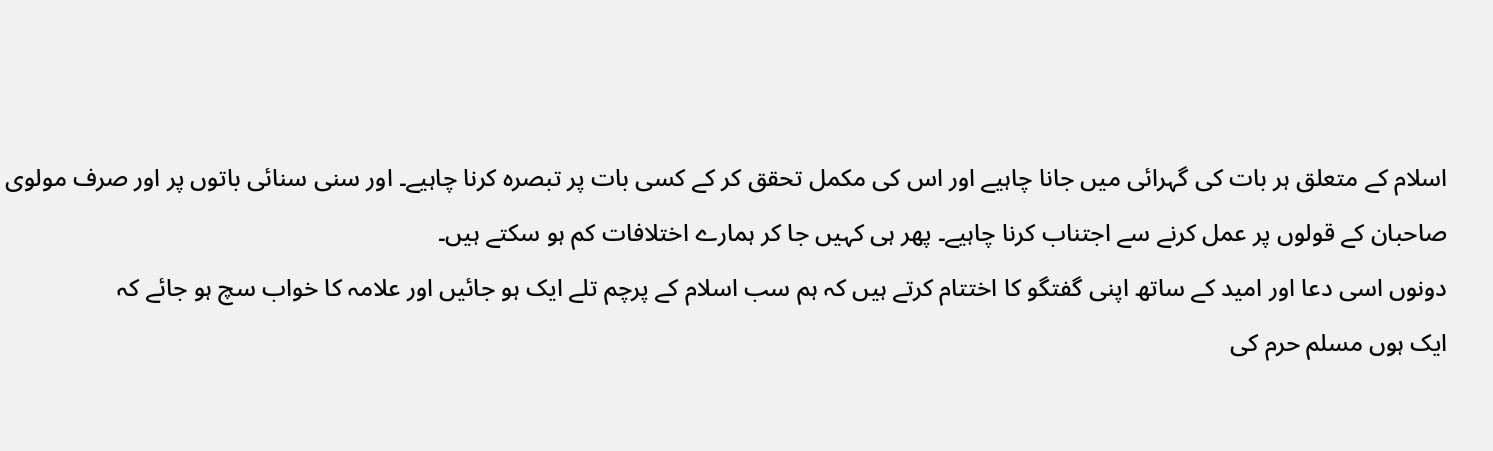اسلام کے متعلق ہر بات کی گہرائی میں جانا چاہیے اور اس کی مکمل تحقق کر کے کسی بات پر تبصرہ کرنا چاہیے۔ اور سنی سنائی باتوں پر اور صرف مولوی صاحبان کے قولوں پر عمل کرنے سے اجتناب کرنا چاہیے۔ پھر ہی کہیں جا کر ہمارے اختلافات کم ہو سکتے ہیں۔
دونوں اسی دعا اور امید کے ساتھ اپنی گفتگو کا اختتام کرتے ہیں کہ ہم سب اسلام کے پرچم تلے ایک ہو جائیں اور علامہ کا خواب سچ ہو جائے کہ
ایک ہوں مسلم حرم کی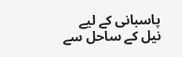پاسبانی کے لیے
نیل کے ساحل سے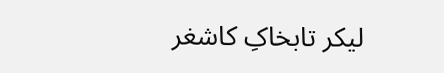لیکر تابخاکِ کاشغر